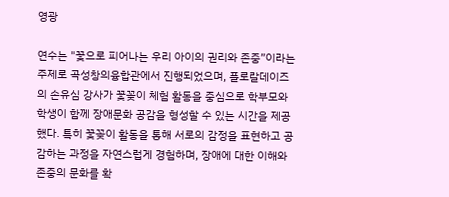영광

연수는 "꽃으로 피어나는 우리 아이의 권리와 존중”이라는 주제로 곡성창의융합관에서 진행되었으며, 플로랄데이즈의 손유심 강사가 꽃꽂이 체험 활동을 중심으로 학부모와 학생이 함께 장애문화 공감을 형성할 수 있는 시간을 제공했다. 특히 꽃꽂이 활동을 통해 서로의 감정을 표현하고 공감하는 과정을 자연스럽게 경험하며, 장애에 대한 이해와 존중의 문화를 확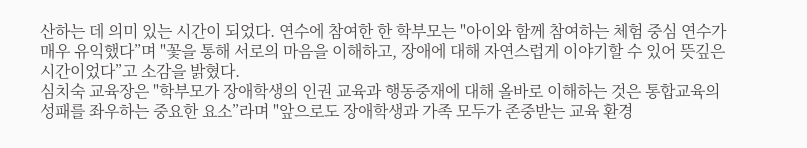산하는 데 의미 있는 시간이 되었다. 연수에 참여한 한 학부모는 "아이와 함께 참여하는 체험 중심 연수가 매우 유익했다”며 "꽃을 통해 서로의 마음을 이해하고, 장애에 대해 자연스럽게 이야기할 수 있어 뜻깊은 시간이었다”고 소감을 밝혔다.
심치숙 교육장은 "학부모가 장애학생의 인권 교육과 행동중재에 대해 올바로 이해하는 것은 통합교육의 성패를 좌우하는 중요한 요소”라며 "앞으로도 장애학생과 가족 모두가 존중받는 교육 환경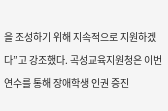을 조성하기 위해 지속적으로 지원하겠다”고 강조했다. 곡성교육지원청은 이번 연수를 통해 장애학생 인권 증진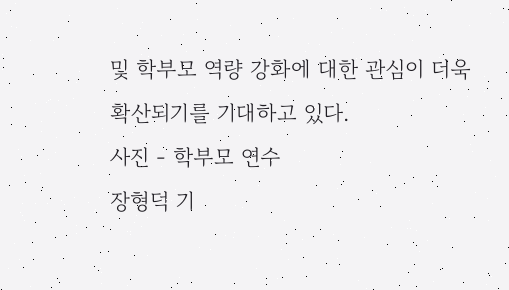및 학부모 역량 강화에 대한 관심이 더욱 확산되기를 기대하고 있다.
사진 - 학부모 연수
장형덕 기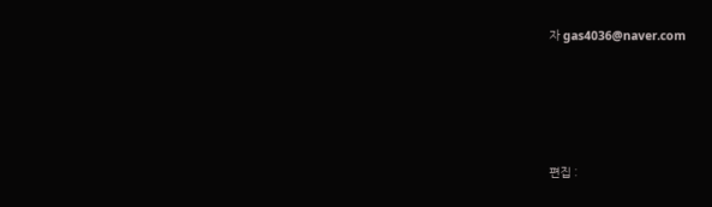자 gas4036@naver.com






편집 :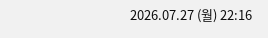2026.07.27 (월) 22:16